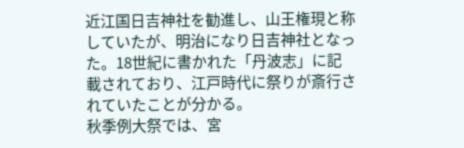近江国日吉神社を勧進し、山王権現と称していたが、明治になり日吉神社となった。18世紀に書かれた「丹波志」に記載されており、江戸時代に祭りが斎行されていたことが分かる。
秋季例大祭では、宮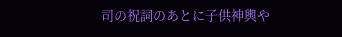司の祝詞のあとに子供神輿や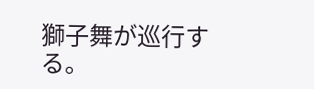獅子舞が巡行する。